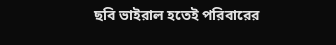ছবি ভাইরাল হতেই পরিবারের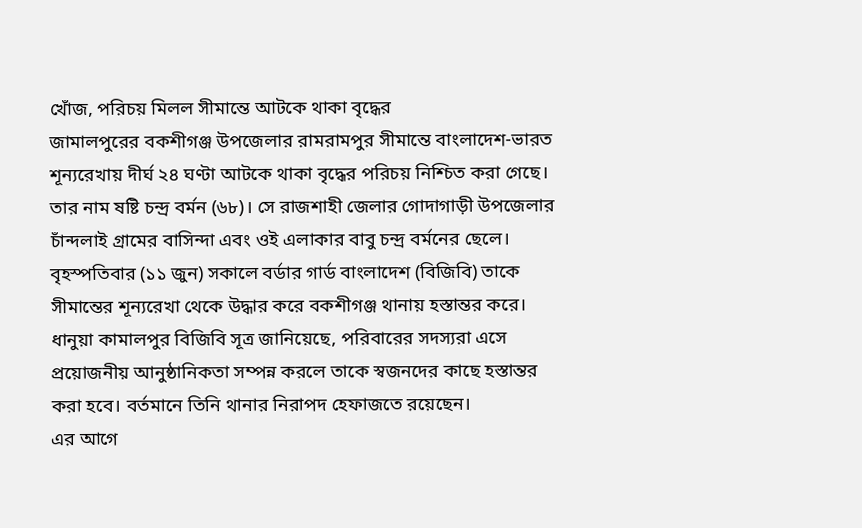খোঁজ, পরিচয় মিলল সীমান্তে আটকে থাকা বৃদ্ধের
জামালপুরের বকশীগঞ্জ উপজেলার রামরামপুর সীমান্তে বাংলাদেশ-ভারত শূন্যরেখায় দীর্ঘ ২৪ ঘণ্টা আটকে থাকা বৃদ্ধের পরিচয় নিশ্চিত করা গেছে। তার নাম ষষ্টি চন্দ্র বর্মন (৬৮)। সে রাজশাহী জেলার গোদাগাড়ী উপজেলার চাঁন্দলাই গ্রামের বাসিন্দা এবং ওই এলাকার বাবু চন্দ্র বর্মনের ছেলে।
বৃহস্পতিবার (১১ জুন) সকালে বর্ডার গার্ড বাংলাদেশ (বিজিবি) তাকে সীমান্তের শূন্যরেখা থেকে উদ্ধার করে বকশীগঞ্জ থানায় হস্তান্তর করে। ধানুয়া কামালপুর বিজিবি সূত্র জানিয়েছে, পরিবারের সদস্যরা এসে প্রয়োজনীয় আনুষ্ঠানিকতা সম্পন্ন করলে তাকে স্বজনদের কাছে হস্তান্তর করা হবে। বর্তমানে তিনি থানার নিরাপদ হেফাজতে রয়েছেন।
এর আগে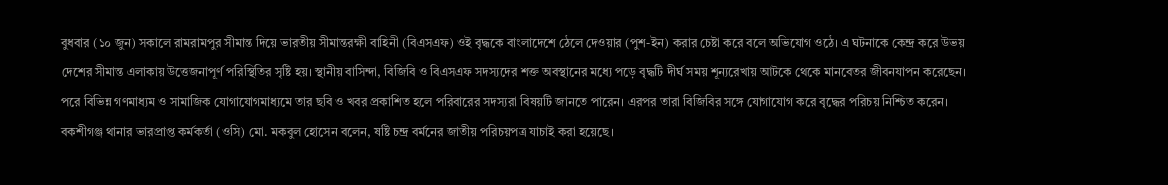বুধবার (১০ জুন) সকালে রামরামপুর সীমান্ত দিয়ে ভারতীয় সীমান্তরক্ষী বাহিনী (বিএসএফ) ওই বৃদ্ধকে বাংলাদেশে ঠেলে দেওয়ার (পুশ-ইন) করার চেষ্টা করে বলে অভিযোগ ওঠে। এ ঘটনাকে কেন্দ্র করে উভয় দেশের সীমান্ত এলাকায় উত্তেজনাপূর্ণ পরিস্থিতির সৃষ্টি হয়। স্থানীয় বাসিন্দা, বিজিবি ও বিএসএফ সদস্যদের শক্ত অবস্থানের মধ্যে পড়ে বৃদ্ধটি দীর্ঘ সময় শূন্যরেখায় আটকে থেকে মানবেতর জীবনযাপন করেছেন।
পরে বিভিন্ন গণমাধ্যম ও সামাজিক যোগাযোগমাধ্যমে তার ছবি ও খবর প্রকাশিত হলে পরিবারের সদস্যরা বিষয়টি জানতে পারেন। এরপর তারা বিজিবির সঙ্গে যোগাযোগ করে বৃদ্ধের পরিচয় নিশ্চিত করেন।
বকশীগঞ্জ থানার ভারপ্রাপ্ত কর্মকর্তা (ওসি) মো. মকবুল হোসেন বলেন, ষষ্টি চন্দ্র বর্মনের জাতীয় পরিচয়পত্র যাচাই করা হয়েছে।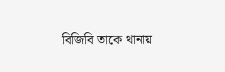বিজিবি তাকে থানায়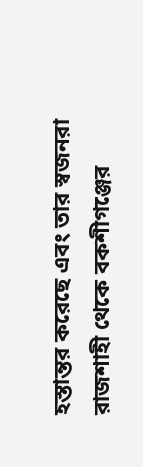হস্তান্তর করেছে এবং তার স্বজনরা রাজশাহী থেকে বকশীগঞ্জের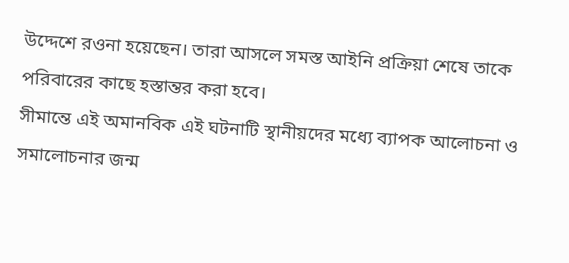উদ্দেশে রওনা হয়েছেন। তারা আসলে সমস্ত আইনি প্রক্রিয়া শেষে তাকে পরিবারের কাছে হস্তান্তর করা হবে।
সীমান্তে এই অমানবিক এই ঘটনাটি স্থানীয়দের মধ্যে ব্যাপক আলোচনা ও সমালোচনার জন্ম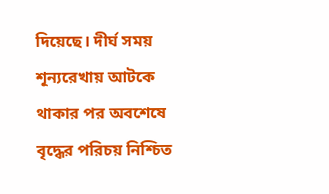দিয়েছে। দীর্ঘ সময় শূন্যরেখায় আটকে থাকার পর অবশেষে বৃদ্ধের পরিচয় নিশ্চিত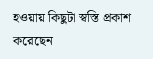হওয়ায় কিছুটা স্বস্তি প্রকাশ করেছেন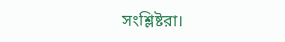সংশ্লিষ্টরা।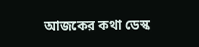আজকের কথা ডেস্ক